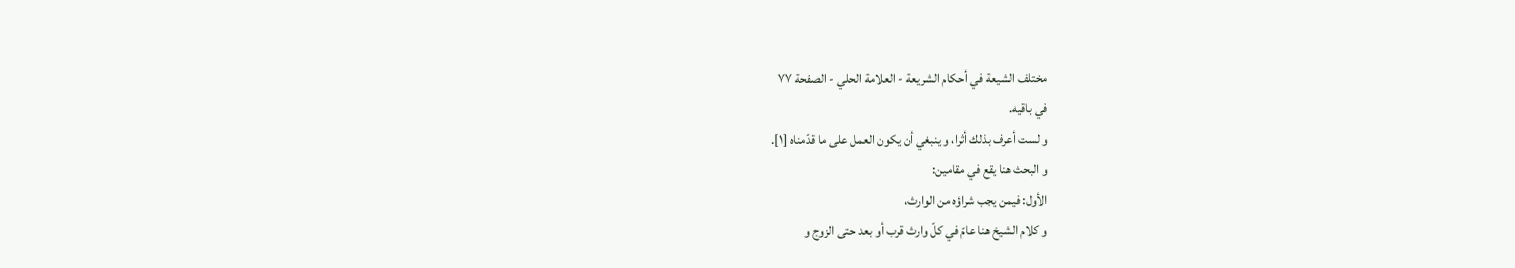مختلف الشيعة في أحكام الشريعة - العلامة الحلي - الصفحة ٧٧
في باقيه.
و لست أعرف بذلك أثرا، و ينبغي أن يكون العمل على ما قدّمناه [١].
و البحث هنا يقع في مقامين:
الأول: فيمن يجب شراؤه من الوارث،
و كلام الشيخ هنا عامّ في كلّ وارث قرب أو بعد حتى الزوج و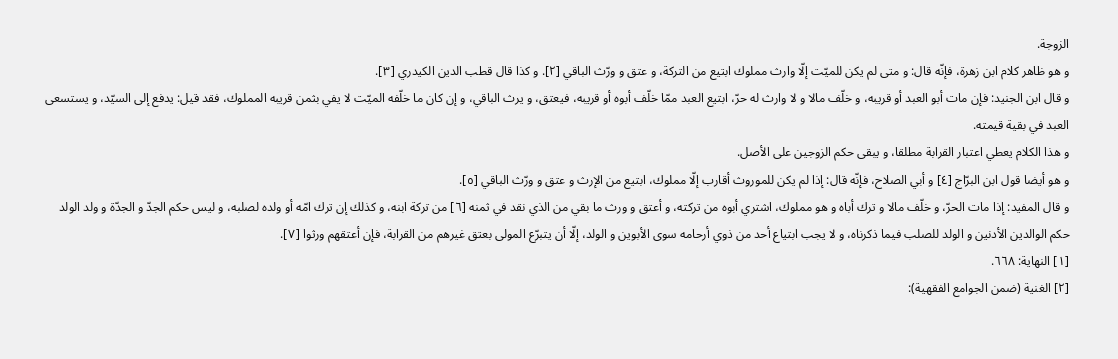الزوجة.
و هو ظاهر كلام ابن زهرة، فإنّه قال: و متى لم يكن للميّت إلّا وارث مملوك ابتيع من التركة، و عتق و ورّث الباقي [٢]. و كذا قال قطب الدين الكيدري [٣].
و قال ابن الجنيد: فإن مات أبو العبد أو قريبه، و خلّف مالا و لا وارث له حرّ، ابتيع العبد ممّا خلّف أبوه أو قريبه، فيعتق، و يرث الباقي، و إن كان ما خلّفه الميّت لا يفي بثمن قريبه المملوك، فقد قيل: يدفع إلى السيّد، و يستسعى العبد في بقية قيمته.
و هذا الكلام يعطي اعتبار القرابة مطلقا، و يبقى حكم الزوجين على الأصل.
و هو أيضا قول ابن البرّاج [٤] و أبي الصلاح، فإنّه قال: إذا لم يكن للموروث أقارب إلّا مملوك، ابتيع من الإرث و عتق و ورّث الباقي [٥].
و قال المفيد: إذا مات الحرّ، و خلّف مالا و ترك أباه و هو مملوك، اشتري أبوه من تركته، و أعتق و ورث ما بقي من الذي نقد في ثمنه [٦] من تركة ابنه، و كذلك إن ترك امّه أو ولده لصلبه، و ليس حكم الجدّ و الجدّة و ولد الولد حكم الوالدين الأدنين و الولد للصلب فيما ذكرناه، و لا يجب ابتياع أحد من ذوي أرحامه سوى الأبوين و الولد، إلّا أن يتبرّع المولى بعتق غيرهم من القرابة، فإن أعتقهم ورثوا [٧].
[١] النهاية: ٦٦٨.
[٢] الغنية (ضمن الجوامع الفقهية):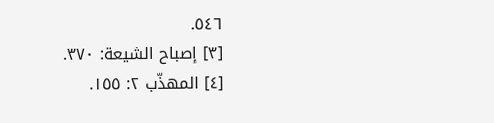٥٤٦.
[٣] إصباح الشيعة: ٣٧٠.
[٤] المهذّب ٢: ١٥٥.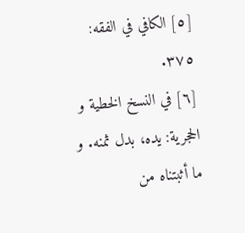[٥] الكافي في الفقه: ٣٧٥.
[٦] في النسخ الخطية و الحجرية: يده، بدل ثمنه. و ما أثبتناه من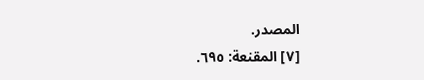المصدر.
[٧] المقنعة: ٦٩٥.